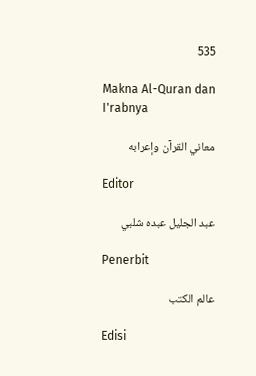535

Makna Al-Quran dan I'rabnya

معاني القرآن وإعرابه

Editor

عبد الجليل عبده شلبي

Penerbit

عالم الكتب

Edisi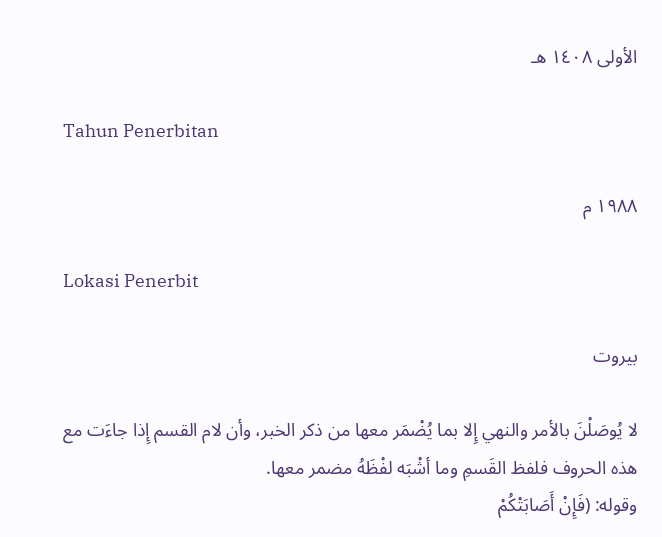الأولى ١٤٠٨ هـ

Tahun Penerbitan

١٩٨٨ م

Lokasi Penerbit

بيروت

لا يُوصَلْنَ بالأمر والنهي إِلا بما يُضْمَر معها من ذكر الخبر، وأن لام القسم إِذا جاءَت مع هذه الحروف فلفظ القَسمِ وما أشْبَه لفْظَهُ مضمر معها.
وقوله: (فَإِنْ أَصَابَتْكُمْ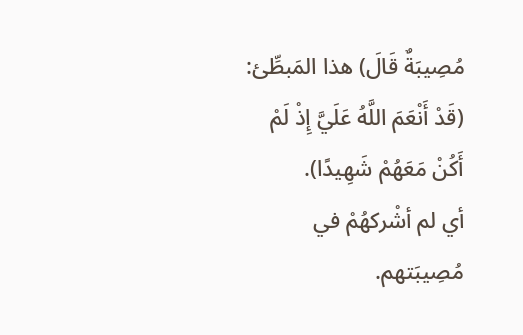مُصِيبَةٌ قَالَ) هذا المَبطِّئ:
(قَدْ أَنْعَمَ اللَّهُ عَلَيَّ إِذْ لَمْ أَكُنْ مَعَهُمْ شَهِيدًا).
أي لم أشْركهُمْ في مُصِيبَتهم.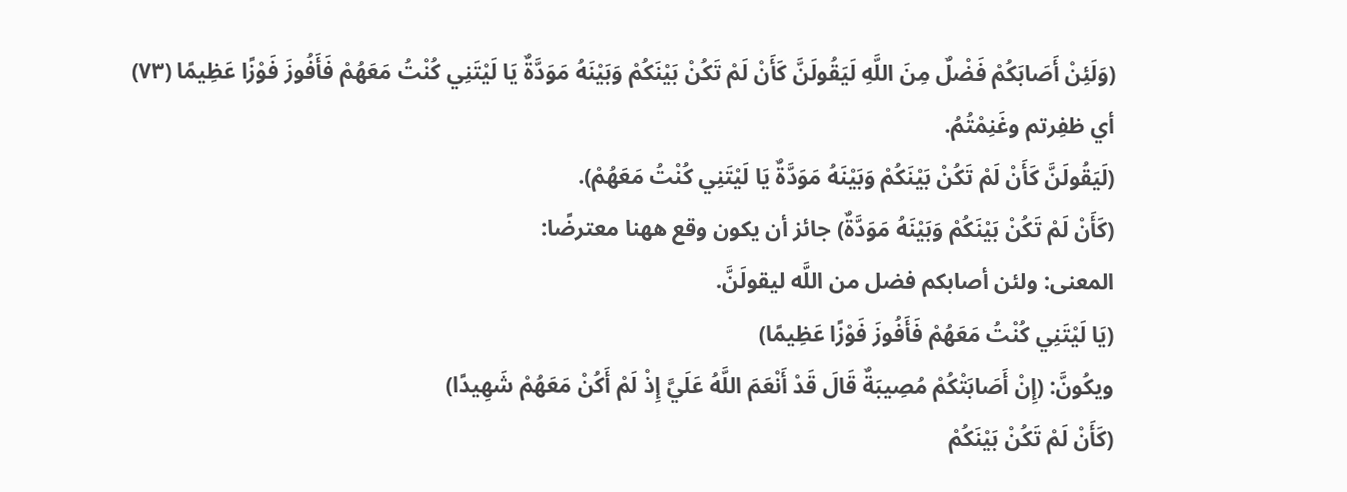(وَلَئِنْ أَصَابَكُمْ فَضْلٌ مِنَ اللَّهِ لَيَقُولَنَّ كَأَنْ لَمْ تَكُنْ بَيْنَكُمْ وَبَيْنَهُ مَوَدَّةٌ يَا لَيْتَنِي كُنْتُ مَعَهُمْ فَأَفُوزَ فَوْزًا عَظِيمًا (٧٣)
أي ظفِرتم وغَنِمْتُمُ.
(لَيَقُولَنَّ كَأَنْ لَمْ تَكُنْ بَيْنَكُمْ وَبَيْنَهُ مَوَدَّةٌ يَا لَيْتَنِي كُنْتُ مَعَهُمْ).
(كَأَنْ لَمْ تَكُنْ بَيْنَكُمْ وَبَيْنَهُ مَوَدَّةٌ) جائز أن يكون وقع ههنا معترضًا:
المعنى: ولئن أصابكم فضل من اللَّه ليقولَنَّ.
(يَا لَيْتَنِي كُنْتُ مَعَهُمْ فَأَفُوزَ فَوْزًا عَظِيمًا)
ويكُونَّ: (إِنْ أَصَابَتْكُمْ مُصِيبَةٌ قَالَ قَدْ أَنْعَمَ اللَّهُ عَلَيَّ إِذْ لَمْ أَكُنْ مَعَهُمْ شَهِيدًا)
(كَأَنْ لَمْ تَكُنْ بَيْنَكُمْ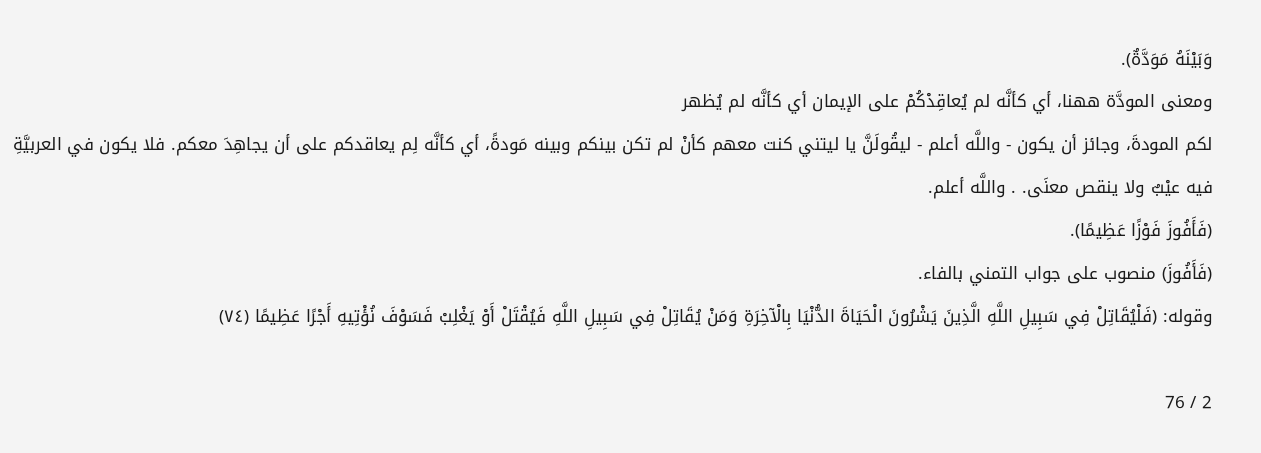وَبَيْنَهُ مَوَدَّةٌ).
ومعنى المودَّة ههنا، أي كأنَّه لم يُعاقِدْكُمْ على الإيمان أي كأنَّه لم يُظهر
لكم المودةَ، وجائز أن يكون - واللَّه أعلم - ليقُولَنَّ يا ليتني كنت معهم كأنْ لم تكن بينكم وبينه مَودةً، أي كأنَّه لِم يعاقدكم على أن يجاهِدَ معكم. فلا يكون في العربيَّةِ فيه عيْبٌ ولا ينقص معنَى. . واللَّه أعلم.
(فَأَفُوزَ فَوْزًا عَظِيمًا).
(فَأَفُوزَ) منصوب على جواب التمني بالفاء.
وقوله: (فَلْيُقَاتِلْ فِي سَبِيلِ اللَّهِ الَّذِينَ يَشْرُونَ الْحَيَاةَ الدُّنْيَا بِالْآخِرَةِ وَمَنْ يُقَاتِلْ فِي سَبِيلِ اللَّهِ فَيُقْتَلْ أَوْ يَغْلِبْ فَسَوْفَ نُؤْتِيهِ أَجْرًا عَظِيمًا (٧٤)

2 / 76